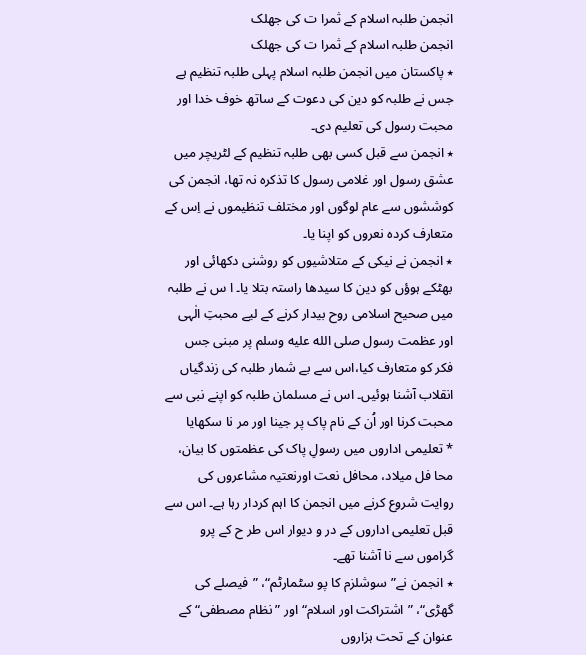انجمن طلبہ اسلام کے ثمرا ت کی جھلک
انجمن طلبہ اسلام کے ثمرا ت کی جھلک
٭ پاکستان میں انجمن طلبہ اسلام پہلی طلبہ تنظیم ہے جس نے طلبہ کو دین کی دعوت کے ساتھ خوف خدا اور محبت رسول کی تعلیم دی۔
٭ انجمن سے قبل کسی بھی طلبہ تنظیم کے لٹریچر میں عشق رسول اور غلامی رسول کا تذکرہ نہ تھا، انجمن کی کوششوں سے عام لوگوں اور مختلف تنظیموں نے اِس کے متعارف کردہ نعروں کو اپنا یا۔
٭ انجمن نے نیکی کے متلاشیوں کو روشنی دکھائی اور بھٹکے ہوؤں کو دین کا سیدھا راستہ بتلا یا۔ ا س نے طلبہ میں صحیح اسلامی روح بیدار کرنے کے لیے محبتِ الٰہی اور عظمت رسول صلى الله عليه وسلم پر مبنی جس فکر کو متعارف کیا،اس سے بے شمار طلبہ کی زندگیاں انقلاب آشنا ہوئیں۔ اس نے مسلمان طلبہ کو اپنے نبی سے محبت کرنا اور اُن کے نام پاک پر جینا اور مر نا سکھایا
* تعلیمی اداروں میں رسولِ پاک کی عظمتوں کا بیان، محا فل میلاد، محافل نعت اورنعتیہ مشاعروں کی روایت شروع کرنے میں انجمن کا اہم کردار رہا ہے۔ اس سے قبل تعلیمی اداروں کے در و دیوار اس طر ح کے پرو گراموں سے نا آشنا تھے۔
٭ انجمن نے”سوشلزم کا پو سٹمارٹم“، ”فیصلے کی گھڑی“، ”اشتراکت اور اسلام“اور ”نظام مصطفی“ کے عنوان کے تحت ہزاروں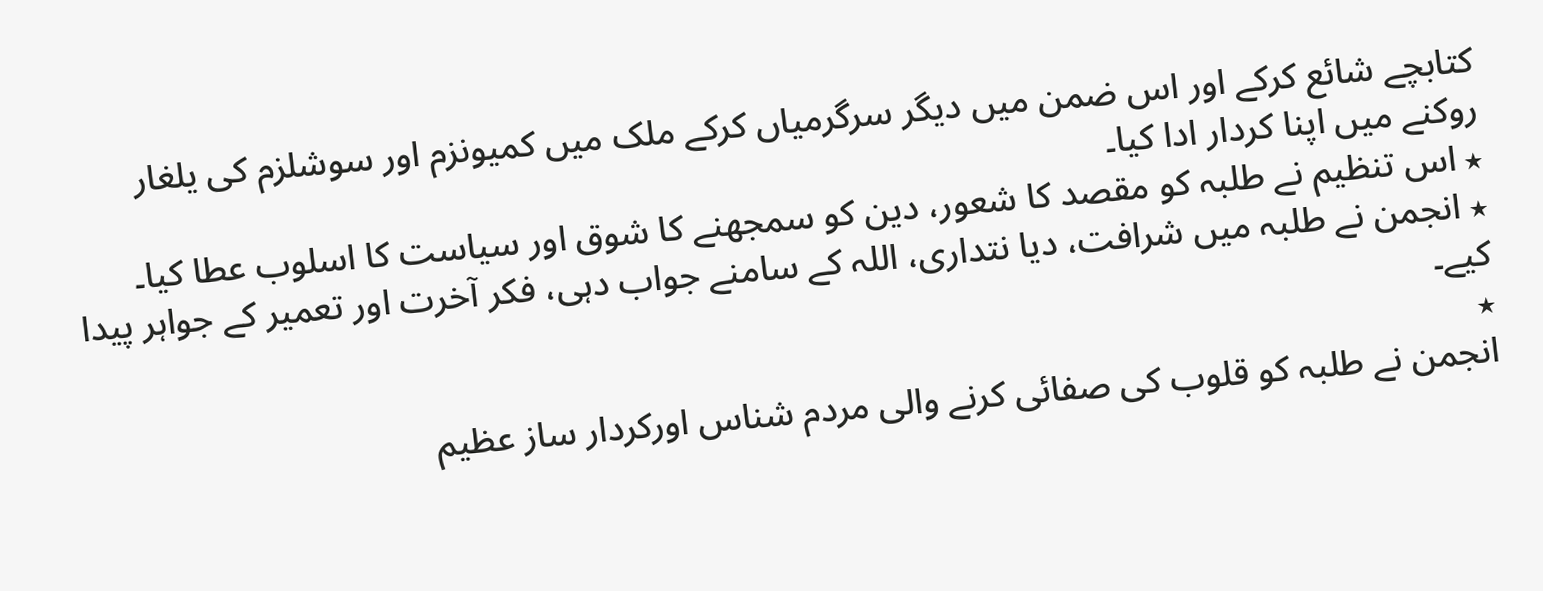کتابچے شائع کرکے اور اس ضمن میں دیگر سرگرمیاں کرکے ملک میں کمیونزم اور سوشلزم کی یلغار روکنے میں اپنا کردار ادا کیا۔
٭ اس تنظیم نے طلبہ کو مقصد کا شعور، دین کو سمجھنے کا شوق اور سیاست کا اسلوب عطا کیا۔
٭ انجمن نے طلبہ میں شرافت، دیا نتداری، اللہ کے سامنے جواب دہی، فکر آخرت اور تعمیر کے جواہر پیدا کیے۔
٭
انجمن نے طلبہ کو قلوب کی صفائی کرنے والی مردم شناس اورکردار ساز عظیم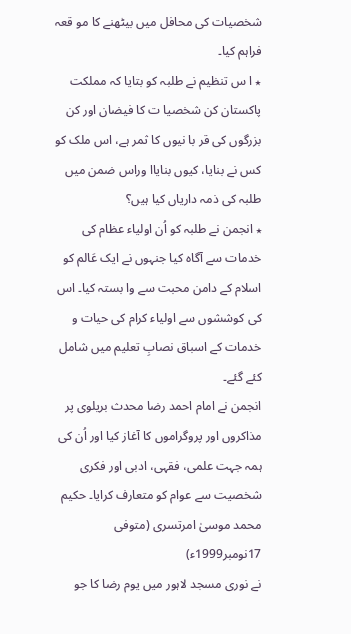شخصیات کی محافل میں بیٹھنے کا مو قعہ فراہم کیا۔
٭ ا س تنظیم نے طلبہ کو بتایا کہ مملکت پاکستان کن شخصیا ت کا فیضان اور کن بزرگوں کی قر با نیوں کا ثمر ہے، اس ملک کو کس نے بنایا، کیوں بنایاا وراس ضمن میں طلبہ کی ذمہ داریاں کیا ہیں؟
٭ انجمن نے طلبہ کو اُن اولیاء عظام کی خدمات سے آگاہ کیا جنہوں نے ایک عَالم کو اسلام کے دامن محبت سے وا بستہ کیا۔ اس کی کوششوں سے اولیاء کرام کی حیات و خدمات کے اسباق نصابِ تعلیم میں شامل کئے گئے۔
انجمن نے امام احمد رضا محدث بریلوی پر مذاکروں اور پروگراموں کا آغاز کیا اور اُن کی ہمہ جہت علمی، فقہی، ادبی اور فکری شخصیت سے عوام کو متعارف کرایا۔ حکیم محمد موسیٰ امرتسری (متوفی 17نومبر1999ء)
نے نوری مسجد لاہور میں یوم رضا کا جو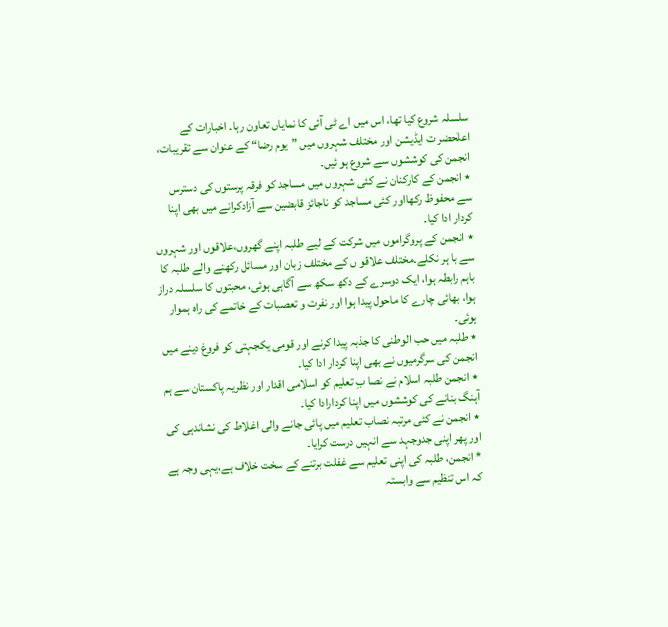سلسلہ شروع کیا تھا، اس میں اے ٹی آئی کا نمایاں تعاون رہا۔ اخبارات کے اعلٰحضر ت ایڈیشن اور مختلف شہروں میں ”یوم رضا“ کے عنوان سے تقریبات، انجمن کی کوششوں سے شروع ہو ئیں۔
٭ انجمن کے کارکنان نے کئی شہروں میں مساجد کو فرقہ پرستوں کی دسترس سے محفوظ رکھااور کئی مساجد کو ناجائز قابضین سے آزادکرانے میں بھی اپنا کردار ادا کیا۔
٭ انجمن کے پروگراموں میں شرکت کے لیے طلبہ اپنے گھروں،علاقوں اور شہروں سے با ہر نکلے۔مختلف علاقو ں کے مختلف زبان اور مسائل رکھنے والے طلبہ کا باہم رابطہ ہوا، ایک دوسرے کے دکھ سکھ سے آگاہی ہوئی، محبتوں کا سلسلہ دراز ہوا، بھائی چارے کا ماحول پیدا ہوا اور نفرت و تعصبات کے خاتمے کی راہ ہموار ہوئی۔
٭ طلبہ میں حب الوطنی کا جذبہ پیدا کرنے اور قومی یکجہتی کو فروغ دینے میں انجمن کی سرگرمیوں نے بھی اپنا کردار ادا کیا۔
٭ انجمن طلبہ اسلام نے نصا بِ تعلیم کو اسلامی اقدار اور نظریہ پاکستان سے ہم آہنگ بنانے کی کوششوں میں اپنا کردارادا کیا۔
٭ انجمن نے کئی مرتبہ نصاب تعلیم میں پائی جانے والی اغلاط کی نشاندہی کی اور پھر اپنی جدوجہد سے انہیں درست کرایا۔
* انجمن، طلبہ کی اپنی تعلیم سے غفلت برتنے کے سخت خلاف ہے،یہی وجہ ہے کہ اس تنظیم سے وابستہ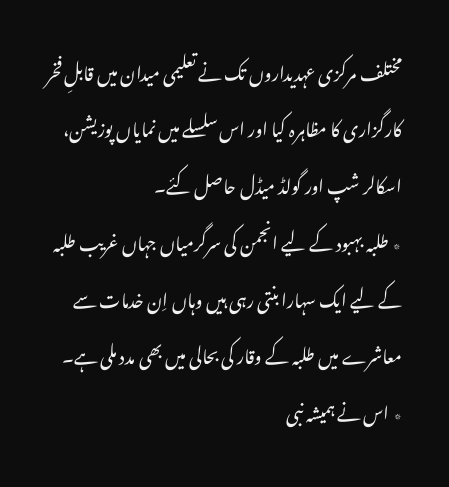مختلف مرکزی عہدیداروں تک نے تعلیمی میدان میں قابلِ فخر کارگزاری کا مظاہرہ کیا اور اس سلسلے میں نمایاں پوزیشن، اسکالر شپ اور گولڈ میڈل حاصل کئے۔
٭ طلبہ بہبود کے لیے انجمن کی سرگرمیاں جہاں غریب طلبہ کے لیے ایک سہارا بنتی رہی ہیں وہاں اِن خدمات سے معاشرے میں طلبہ کے وقار کی بحالی میں بھی مدد ملی ہے۔
٭ اس نے ہمیشہ نبی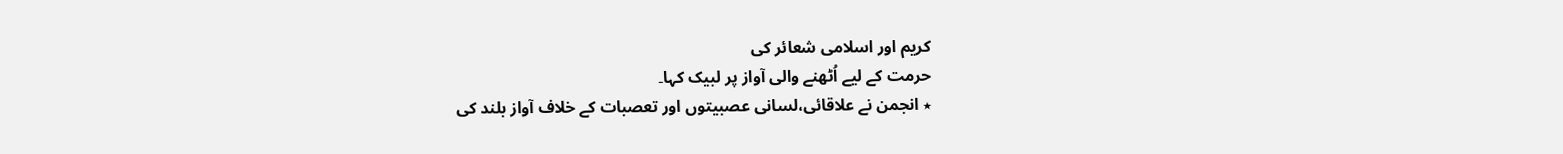کریم اور اسلامی شعائر کی
حرمت کے لیے اُٹھنے والی آواز پر لبیک کہا۔
٭ انجمن نے علاقائی،لسانی عصبیتوں اور تعصبات کے خلاف آواز بلند کی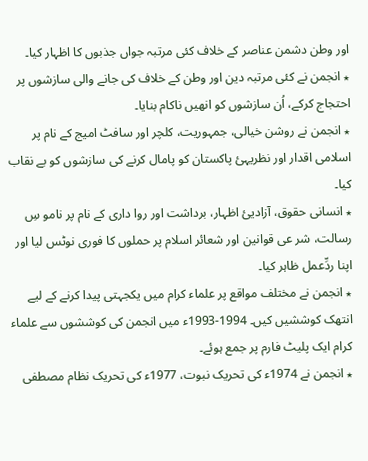اور وطن دشمن عناصر کے خلاف کئی مرتبہ جواں جذبوں کا اظہار کیا۔
٭ انجمن نے کئی مرتبہ دین اور وطن کے خلاف کی جانے والی سازشوں پر احتجاج کرکے، اُن سازشوں کو انھیں ناکام بنایا۔
٭ انجمن نے روشن خیالی، جمہوریت، کلچر اور سافٹ امیج کے نام پر اسلامی اقدار اور نظریہئ پاکستان کو پامال کرنے کی سازشوں کو بے نقاب کیا۔
٭ انسانی حقوق، آزادیئ اظہار، برداشت اور روا داری کے نام پر نامو سِ رسالت، شر عی قوانین اور شعائر اسلام پر حملوں کا فوری نوٹس لیا اور اپنا ردِّعمل ظاہر کیا۔
٭ انجمن نے مختلف مواقع پر علماء کرام میں یکجہتی پیدا کرنے کے لیے انتھک کوششیں کیں۔ 1994-1993ء میں انجمن کی کوششوں سے علماء کرام ایک پلیٹ فارم پر جمع ہوئے۔
٭ انجمن نے 1974ء کی تحریک نبوت، 1977ء کی تحریک نظام مصطفی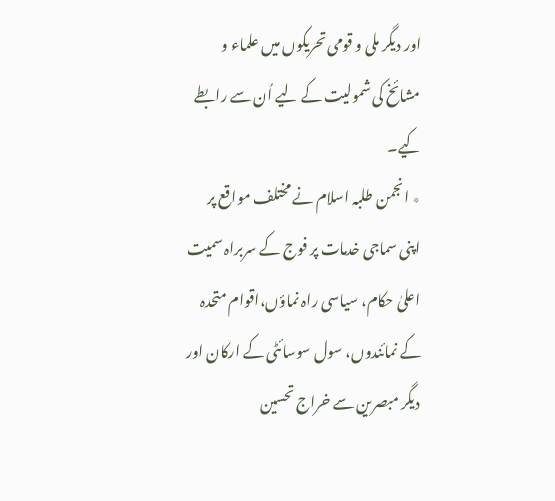اور دیگر ملی و قومی تحریکوں میں علماء و مشائخ کی شمولیت کے لیے اُن سے رابطے کیے۔
٭ انجمن طلبہ اسلام نے مختلف مواقع پر اپنی سماجی خدمات پر فوج کے سربراہ سمیت اعلیٰ حکام، سیاسی راہ نماؤں،اقوام متحدہ کے نمائندوں، سول سوسائٹی کے ارکان اور دیگر مبصرین سے خراج تحسین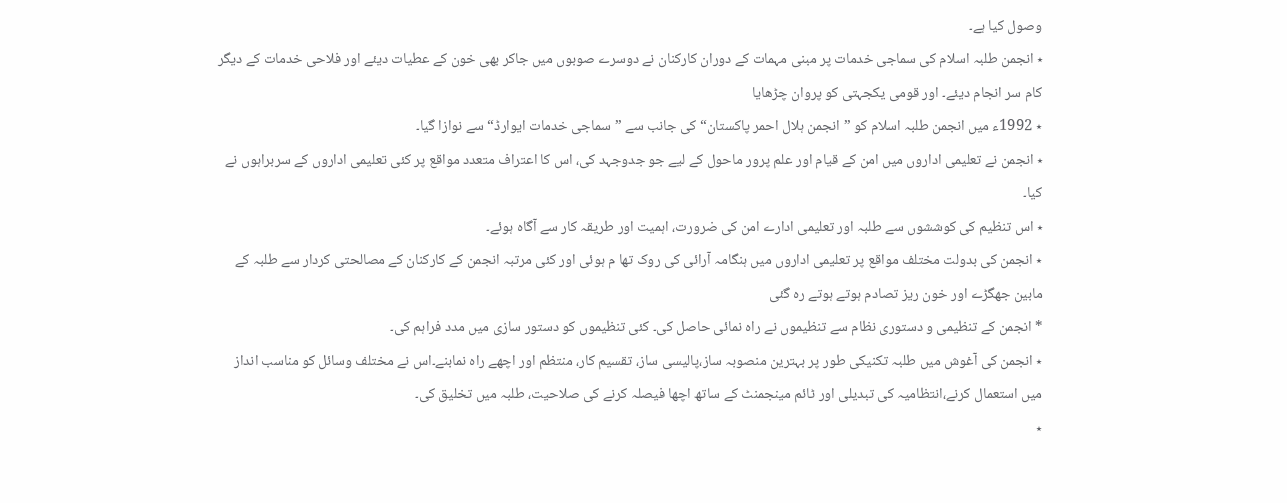وصول کیا ہے۔
٭ انجمن طلبہ اسلام کی سماجی خدمات پر مبنی مہمات کے دوران کارکنان نے دوسرے صوبوں میں جاکر بھی خون کے عطیات دیئے اور فلاحی خدمات کے دیگر کام سر انجام دیئے۔ اور قومی یکجہتی کو پروان چڑھایا
٭ 1992ء میں انجمن طلبہ اسلام کو ”انجمن ہلال احمر پاکستان“ کی جانب سے ”سماجی خدمات ایوارڈ“ سے نوازا گیا۔
٭ انجمن نے تعلیمی اداروں میں امن کے قیام اور علم پرور ماحول کے لیے جو جدوجہد کی، اس کا اعتراف متعدد مواقع پر کئی تعلیمی اداروں کے سربراہوں نے کیا۔
٭ اس تنظیم کی کوششوں سے طلبہ اور تعلیمی ادارے امن کی ضرورت، اہمیت اور طریقہ کار سے آگاہ ہوئے۔
٭ انجمن کی بدولت مختلف مواقع پر تعلیمی اداروں میں ہنگامہ آرائی کی روک تھا م ہوئی اور کئی مرتبہ انجمن کے کارکنان کے مصالحتی کردار سے طلبہ کے مابین جھگڑے اور خون ریز تصادم ہوتے ہوتے رہ گئی
* انجمن کے تنظیمی و دستوری نظام سے تنظیموں نے راہ نمائی حاصل کی۔ کئی تنظیموں کو دستور سازی میں مدد فراہم کی۔
٭ انجمن کی آغوش میں طلبہ تکنیکی طور پر بہترین منصوبہ ساز،پالیسی ساز، تقسیم کار، منتظم اور اچھے راہ نمابنے۔اس نے مختلف وسائل کو مناسب انداز میں استعمال کرنے،انتظامیہ کی تبدیلی اور ٹائم مینجمنٹ کے ساتھ اچھا فیصلہ کرنے کی صلاحیت، طلبہ میں تخلیق کی۔
٭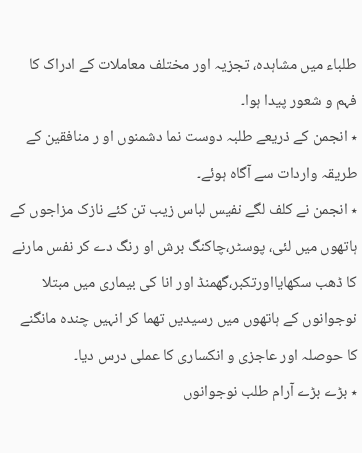طلباء میں مشاہدہ، تجزیہ اور مختلف معاملات کے ادراک کا فہم و شعور پیدا ہوا۔
٭ انجمن کے ذریعے طلبہ دوست نما دشمنوں او ر منافقین کے طریقہ واردات سے آگاہ ہوئے۔
٭ انجمن نے کلف لگے نفیس لباس زیب تن کئے نازک مزاجوں کے ہاتھوں میں لئی، پوسٹر،چاکنگ برش او رنگ دے کر نفس مارنے کا ڈھب سکھایااورتکبر،گھمنڈ اور انا کی بیماری میں مبتلا نوجوانوں کے ہاتھوں میں رسیدیں تھما کر انہیں چندہ مانگنے کا حوصلہ اور عاجزی و انکساری کا عملی درس دیا۔
٭ بڑے بڑے آرام طلب نوجوانوں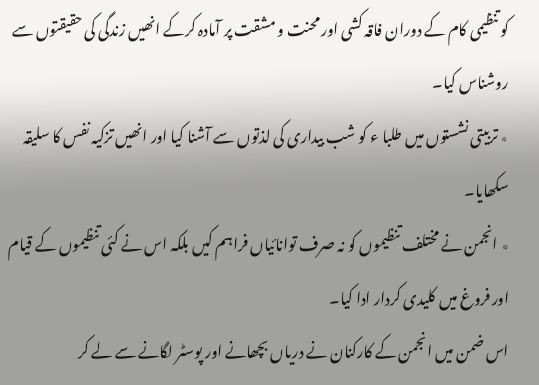کو تنظیمی کام کے دوران فاقہ کشی اور محنت و مشقت پر آمادہ کرکے انھیں زندگی کی حقیقتوں سے روشناس کیا۔
٭ تربیتی نشستوں میں طلبا ء کو شب بیداری کی لذتوں سے آشنا کیا اور انھیں تزکیہ نفس کا سلیقہ سکھایا۔
٭ انجمن نے مختلف تنظیموں کو نہ صرف توانائیاں فراہم کیں بلکہ اس نے کئی تنظیموں کے قیام اور فروغ میں کلیدی کردار ادا کیا۔
اس ضمن میں انجمن کے کارکنان نے دریاں بچھانے اور پوسٹر لگانے سے لے کر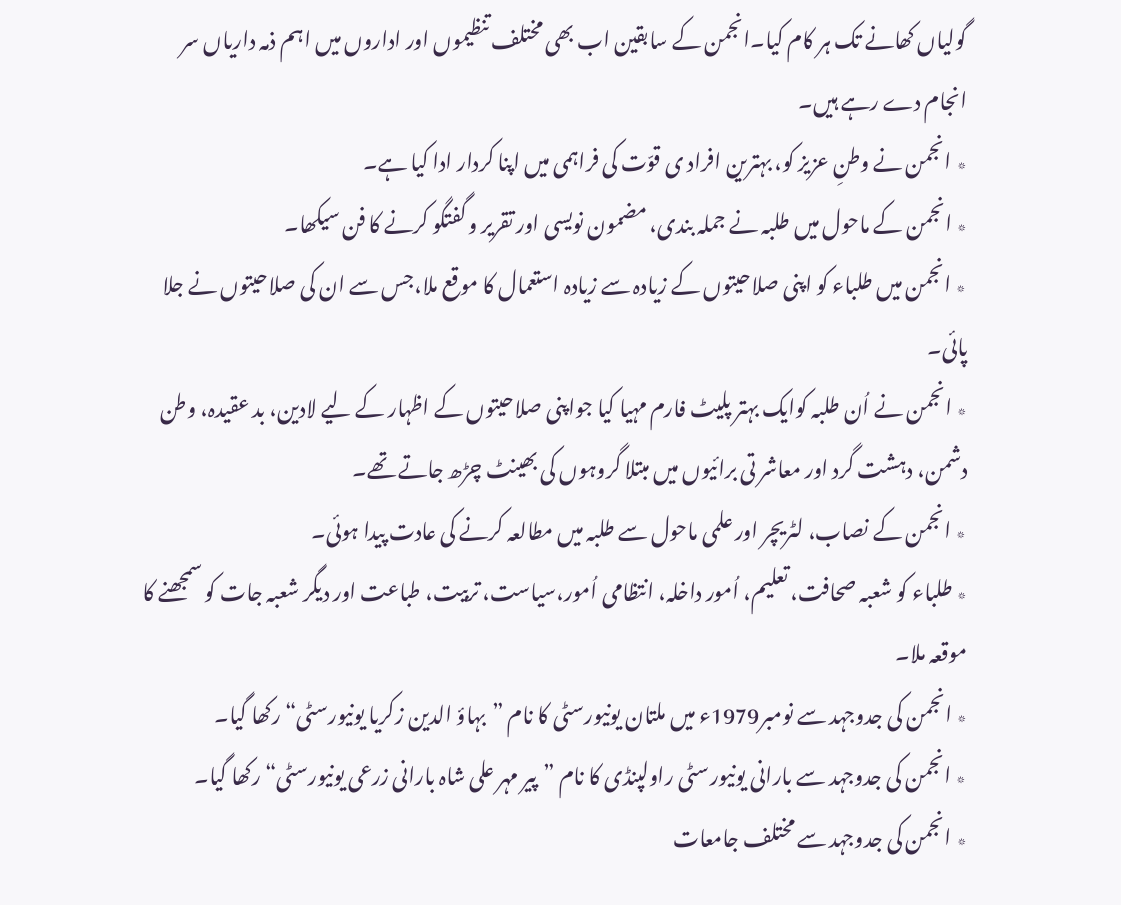گولیاں کھانے تک ہر کام کیا۔انجمن کے سابقین اب بھی مختلف تنظیموں اور اداروں میں اہم ذمہ داریاں سر انجام دے رہے ہیں۔
٭ انجمن نے وطنِ عزیز کو، بہترین افراد ی قوّت کی فراہمی میں اپنا کردار ادا کیا ہے۔
٭ انجمن کے ماحول میں طلبہ نے جملہ بندی، مضمون نویسی اور تقریر و گفتگو کرنے کا فن سیکھا۔
٭ انجمن میں طلباء کو اپنی صلاحیتوں کے زیادہ سے زیادہ استعمال کا موقع ملا،جس سے ان کی صلاحیتوں نے جلا پائی۔
٭ انجمن نے اُن طلبہ کوایک بہتر پلیٹ فارم مہیا کیا جواپنی صلاحیتوں کے اظہار کے لیے لادین، بد عقیدہ، وطن دشمن، دہشت گرد اور معاشر تی برائیوں میں مبتلا گروہوں کی بھینٹ چڑھ جاتے تھے۔
٭ انجمن کے نصاب، لٹریچر اور علمی ماحول سے طلبہ میں مطالعہ کرنے کی عادت پیدا ہوئی۔
٭ طلباء کو شعبہ صحافت، تعلیم، اُمور داخلہ، انتظامی اُمور،سیاست، تربیت، طباعت اور دیگر شعبہ جات کو سمجھنے کا موقعہ ملا۔
٭ انجمن کی جدوجہد سے نومبر1979ء میں ملتان یونیورسٹی کا نام ”بہاؤ الدین زکریا یونیورسٹی“ رکھا گیا۔
٭ انجمن کی جدوجہد سے بارانی یونیورسٹی راولپنڈی کا نام ”پیر مہر علی شاہ بارانی زرعی یونیورسٹی“ رکھا گیا۔
٭ انجمن کی جدوجہد سے مختلف جامعات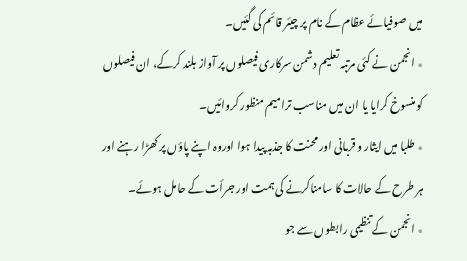میں صوفیائے عظام کے نام پر چیئر قائم کی گئیں۔
٭ انجمن نے کئی مرتبہ تعلیم دشمن سرکاری فیصلوں پر آواز بلند کرکے، ان فیصلوں کو منسوخ کرایا یا ان میں مناسب ترامیم منظور کروائیں۔
٭ طلبا میں ایثار و قربانی اور محنت کا جذبہ پیدا ہوا اوروہ اپنے پاؤں پر کھڑا رہنے اور ہر طرح کے حالات کا سامناکرنے کی ہمت اور جرأت کے حامل ہوئے۔
٭ انجمن کے تنظیمی رابطوں سے جو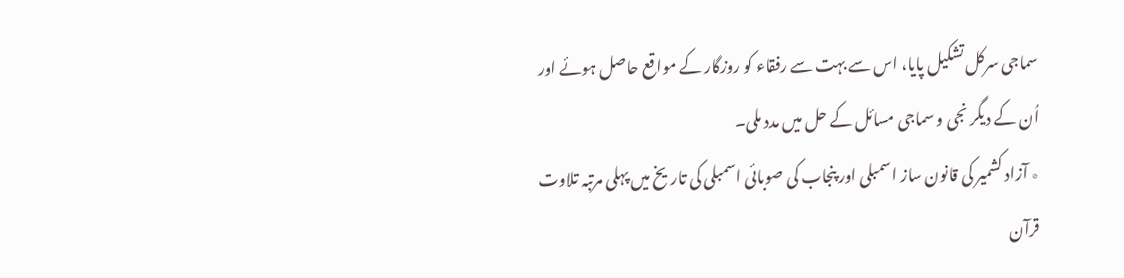سماجی سرکل تشکیل پایا، اس سے بہت سے رفقاء کو روزگار کے مواقع حاصل ہوئے اور اُن کے دیگر نجی و سماجی مسائل کے حل میں مدد ملی۔
٭ آزاد کشمیر کی قانون ساز اسمبلی اور پنجاب کی صوبائی اسمبلی کی تاریخ میں پہلی مرتبہ تلاوت قرآن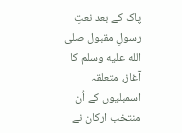پاک کے بعد نعتِ رسولِ مقبول صلى الله عليه وسلم کا آغاز، متعلقہ اسمبلیوں کے اُن منتخب ارکان نے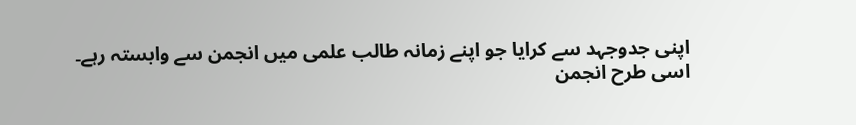اپنی جدوجہد سے کرایا جو اپنے زمانہ طالب علمی میں انجمن سے وابستہ رہے۔
اسی طرح انجمن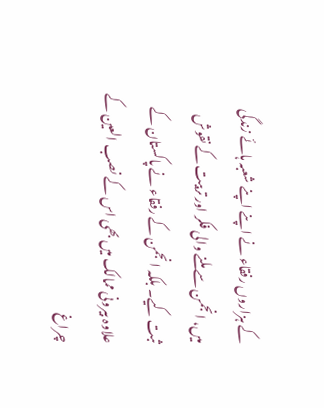کے ہزاروں رفقاء نے اپنے اپنے شعبہ ہائے زندگی میں، انجمن سے ملنے والی فکر اور تربیت کے نقوش ثبت کیے۔ بلکہ انجمن کے رفقاء نے پاکستان کے علاوہ بیرونی ممالک میں بھی اس کے نصب العین کے چراغ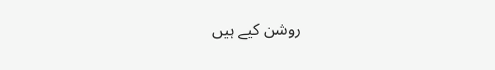روشن کیے ہیں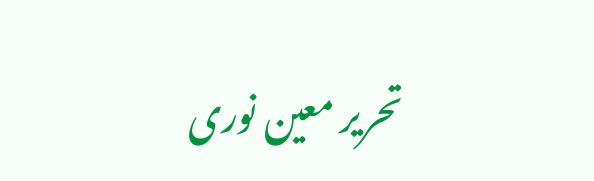تحریر معین نوری